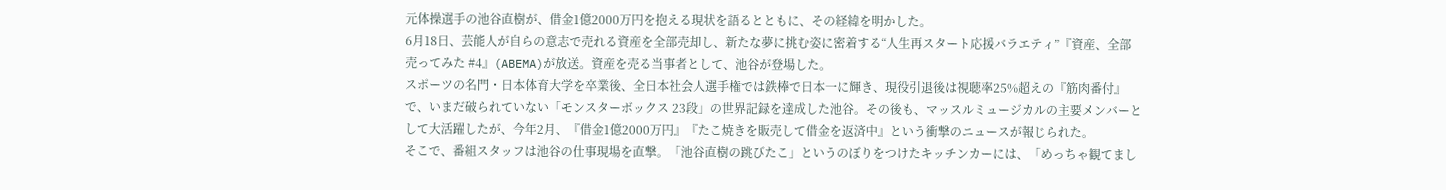元体操選手の池谷直樹が、借金1億2000万円を抱える現状を語るとともに、その経緯を明かした。
6月18日、芸能人が自らの意志で売れる資産を全部売却し、新たな夢に挑む姿に密着する“人生再スタート応援バラエティ”『資産、全部売ってみた #4』(ABEMA)が放送。資産を売る当事者として、池谷が登場した。
スポーツの名門・日本体育大学を卒業後、全日本社会人選手権では鉄棒で日本一に輝き、現役引退後は視聴率25%超えの『筋肉番付』で、いまだ破られていない「モンスターボックス 23段」の世界記録を達成した池谷。その後も、マッスルミュージカルの主要メンバーとして大活躍したが、今年2月、『借金1億2000万円』『たこ焼きを販売して借金を返済中』という衝撃のニュースが報じられた。
そこで、番組スタッフは池谷の仕事現場を直撃。「池谷直樹の跳びたこ」というのぼりをつけたキッチンカーには、「めっちゃ観てまし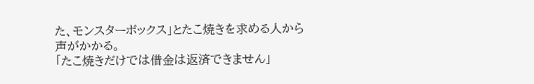た、モンスターボックス」とたこ焼きを求める人から声がかかる。
「たこ焼きだけでは借金は返済できません」